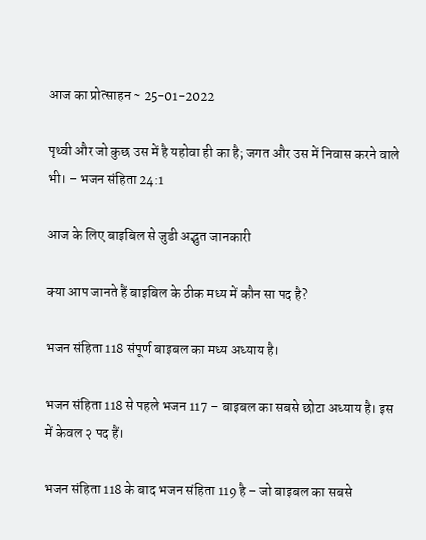आज का प्रोत्साहन ~ 25-01-2022

पृथ्वी और जो कुछ उस में है यहोवा ही का है; जगत और उस में निवास करने वाले भी। – भजन संहिता 24:1

आज के लिए बाइबिल से जुडी अद्भुत जानकारी

क्या आप जानते हैं बाइबिल के ठीक मध्य में कौन सा पद है?

भजन संहिता 118 संपूर्ण बाइबल का मध्य अध्याय है।

भजन संहिता 118 से पहले भजन 117 – बाइबल का सबसे छोटा अध्याय है। इस में केवल २ पद हैं।

भजन संहिता 118 के बाद भजन संहिता 119 है – जो बाइबल का सबसे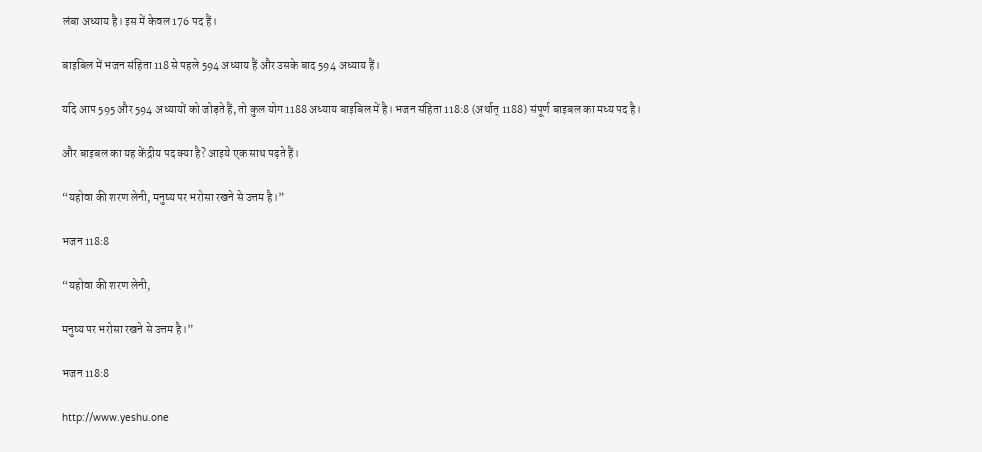लंबा अध्याय है। इस में केवल 176 पद हैं।

बाइबिल में भजन संहिता 118 से पहले 594 अध्याय हैं और उसके बाद 594 अध्याय हैं।

यदि आप 595 और 594 अध्यायों को जोड़ते हैं, तो कुल योग 1188 अध्याय बाइबिल में है। भजन संहिता 118:8 (अर्थात् 1188) संपूर्ण बाइबल का मध्य पद है।

और बाइबल का यह केंद्रीय पद क्या है? आइये एक साथ पढ़ते हैं।

“यहोवा की शरण लेनी, मनुष्य पर भरोसा रखने से उत्तम है।”

भजन 118:8

“यहोवा की शरण लेनी,

मनुष्य पर भरोसा रखने से उत्तम है।”

भजन 118:8

http://www.yeshu.one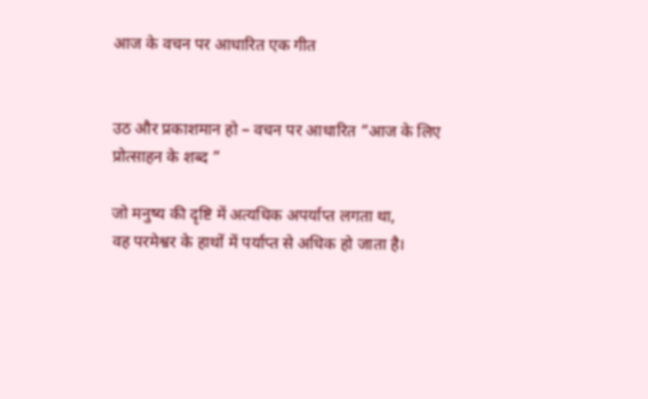आज के वचन पर आधारित एक गीत


उठ और प्रकाशमान हो – वचन पर आधारित “आज के लिए प्रोत्साहन के शब्द ”

जो मनुष्य की दृष्टि में अत्यधिक अपर्याप्त लगता था,
वह परमेश्वर के हाथों में पर्याप्त से अधिक हो जाता है।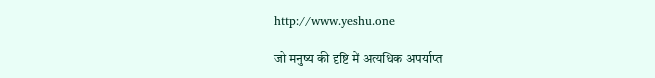http://www.yeshu.one

जो मनुष्य की दृष्टि में अत्यधिक अपर्याप्त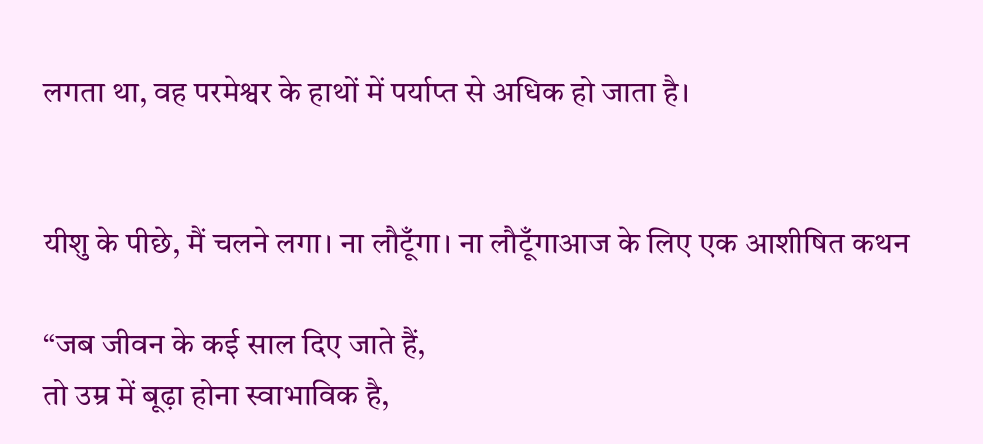लगता था, वह परमेश्वर के हाथों में पर्याप्त से अधिक हो जाता है।


यीशु के पीछे, मैं चलने लगा। ना लौटूँगा। ना लौटूँगाआज के लिए एक आशीषित कथन

“जब जीवन के कई साल दिए जाते हैं,
तो उम्र में बूढ़ा होना स्वाभाविक है,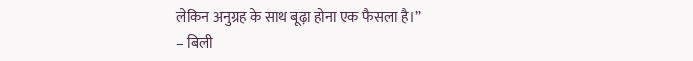लेकिन अनुग्रह के साथ बूढ़ा होना एक फैसला है।”
– बिली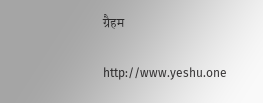ग्रैहम

http://www.yeshu.one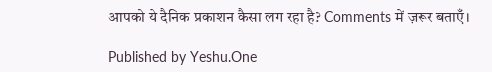आपको ये दैनिक प्रकाशन कैसा लग रहा है? Comments में ज़रूर बताएँ।

Published by Yeshu.One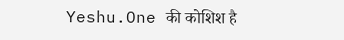Yeshu.One की कोशिश है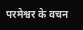परमेश्वर के वचन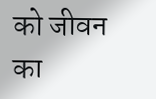को जीवन का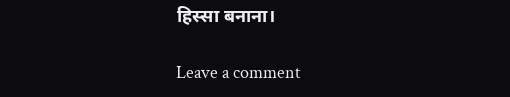हिस्सा बनाना।

Leave a comment